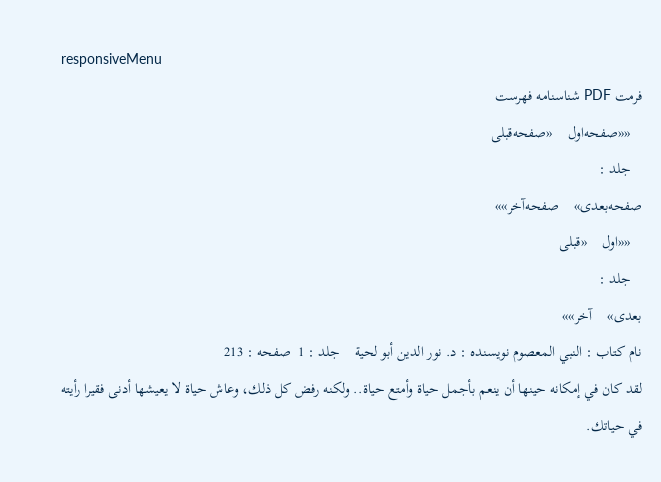responsiveMenu
فرمت PDF شناسنامه فهرست
   ««صفحه‌اول    «صفحه‌قبلی
   جلد :
صفحه‌بعدی»    صفحه‌آخر»»
   ««اول    «قبلی
   جلد :
بعدی»    آخر»»
نام کتاب : النبي المعصوم نویسنده : د. نور الدين أبو لحية    جلد : 1  صفحه : 213
لقد كان في إمكانه حينها أن ينعم بأجمل حياة وأمتع حياة.. ولكنه رفض كل ذلك، وعاش حياة لا يعيشها أدنى فقيرا رأيته في حياتك.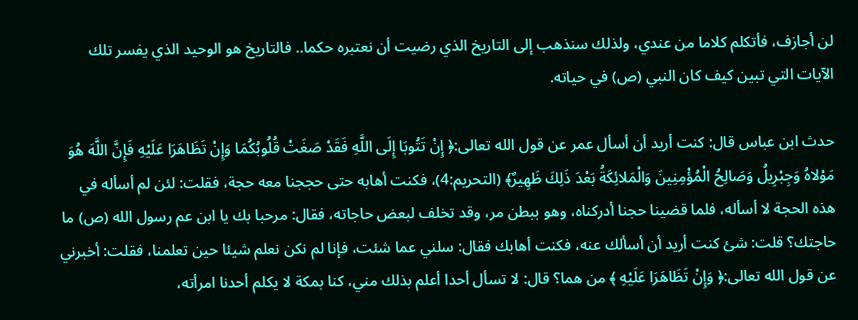لن أجازف، فأتكلم كلاما من عندي، ولذلك سنذهب إلى التاريخ الذي رضيت أن نعتبره حكما.. فالتاريخ هو الوحيد الذي يفسر تلك الآيات التي تبين كيف كان النبي (ص) في حياته.

حدث ابن عباس قال: كنت أريد أن أسأل عمر عن قول الله تعالى:﴿ إِنْ تَتُوبَا إِلَى اللَّهِ فَقَدْ صَغَتْ قُلُوبُكُمَا وَإِنْ تَظَاهَرَا عَلَيْهِ فَإِنَّ اللَّهَ هُوَ مَوْلاهُ وَجِبْرِيلُ وَصَالِحُ الْمُؤْمِنِينَ وَالْمَلائِكَةُ بَعْدَ ذَلِكَ ظَهِيرٌ﴾ (التحريم:4)، فكنت أهابه حتى حججنا معه حجة، فقلت: لئن لم أسأله في هذه الحجة لا أسأله، فلما قضينا حجنا أدركناه، وهو ببطن مر، وقد تخلف لبعض حاجاته، فقال: مرحبا بك يا ابن عم رسول الله (ص) ما حاجتك؟ قلت: شئ كنت أريد أن أسألك عنه، فكنت أهابك فقال: سلني عما شئت، فإنا لم نكن نعلم شيئا حين تعلمنا، فقلت: أخبرني عن قول الله تعالى:﴿ وَإِنْ تَظَاهَرَا عَلَيْهِ ﴾ من هما؟ قال: لا تسأل أحدا أعلم بذلك مني، كنا بمكة لا يكلم أحدنا امرأته،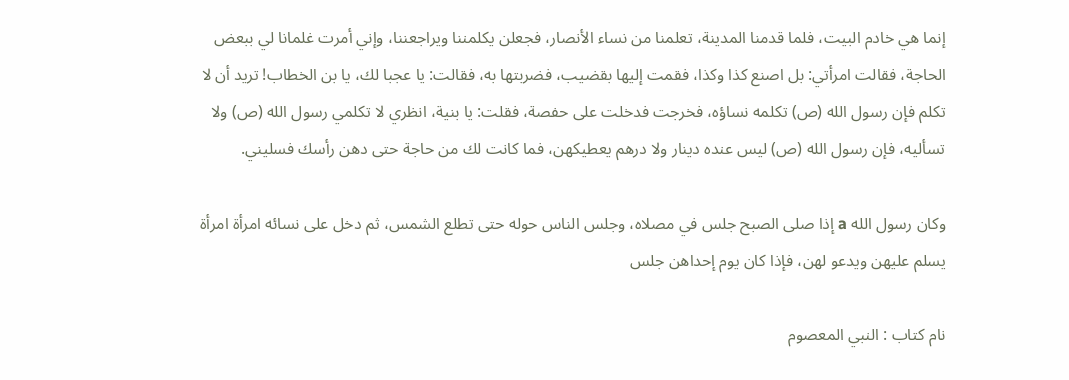إنما هي خادم البيت، فلما قدمنا المدينة، تعلمنا من نساء الأنصار، فجعلن يكلمننا ويراجعننا، وإني أمرت غلمانا لي ببعض الحاجة، فقالت امرأتي: بل اصنع كذا وكذا، فقمت إليها بقضيب، فضربتها به، فقالت: يا عجبا لك، يا بن الخطاب! تريد أن لا تكلم فإن رسول الله (ص) تكلمه نساؤه، فخرجت فدخلت على حفصة، فقلت: يا بنية، انظري لا تكلمي رسول الله (ص) ولا تسأليه، فإن رسول الله (ص) ليس عنده دينار ولا درهم يعطيكهن، فما كانت لك من حاجة حتى دهن رأسك فسليني.

وكان رسول الله a إذا صلى الصبح جلس في مصلاه، وجلس الناس حوله حتى تطلع الشمس، ثم دخل على نسائه امرأة امرأة يسلم عليهن ويدعو لهن، فإذا كان يوم إحداهن جلس

نام کتاب : النبي المعصوم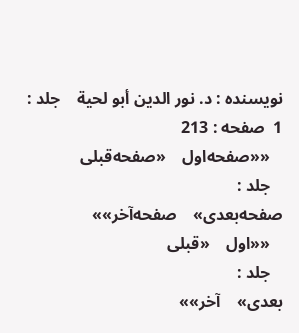نویسنده : د. نور الدين أبو لحية    جلد : 1  صفحه : 213
   ««صفحه‌اول    «صفحه‌قبلی
   جلد :
صفحه‌بعدی»    صفحه‌آخر»»
   ««اول    «قبلی
   جلد :
بعدی»    آخر»»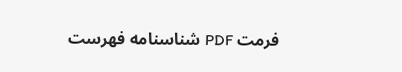فرمت PDF شناسنامه فهرست